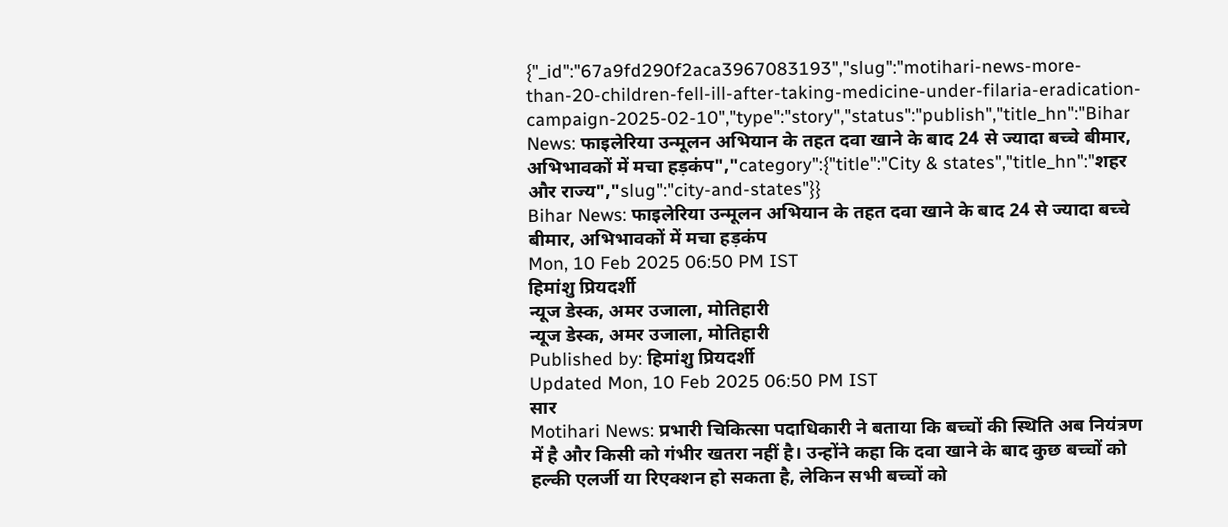{"_id":"67a9fd290f2aca3967083193","slug":"motihari-news-more-than-20-children-fell-ill-after-taking-medicine-under-filaria-eradication-campaign-2025-02-10","type":"story","status":"publish","title_hn":"Bihar News: फाइलेरिया उन्मूलन अभियान के तहत दवा खाने के बाद 24 से ज्यादा बच्चे बीमार, अभिभावकों में मचा हड़कंप","category":{"title":"City & states","title_hn":"शहर और राज्य","slug":"city-and-states"}}
Bihar News: फाइलेरिया उन्मूलन अभियान के तहत दवा खाने के बाद 24 से ज्यादा बच्चे बीमार, अभिभावकों में मचा हड़कंप
Mon, 10 Feb 2025 06:50 PM IST
हिमांशु प्रियदर्शी
न्यूज डेस्क, अमर उजाला, मोतिहारी
न्यूज डेस्क, अमर उजाला, मोतिहारी
Published by: हिमांशु प्रियदर्शी
Updated Mon, 10 Feb 2025 06:50 PM IST
सार
Motihari News: प्रभारी चिकित्सा पदाधिकारी ने बताया कि बच्चों की स्थिति अब नियंत्रण में है और किसी को गंभीर खतरा नहीं है। उन्होंने कहा कि दवा खाने के बाद कुछ बच्चों को हल्की एलर्जी या रिएक्शन हो सकता है, लेकिन सभी बच्चों को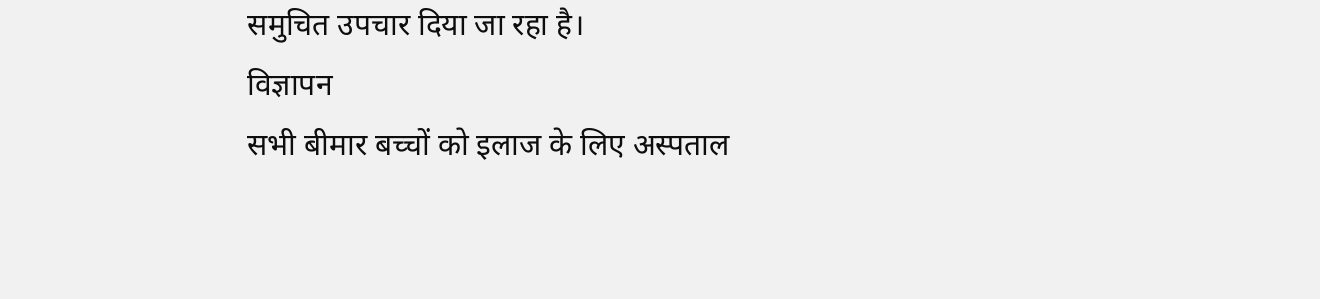समुचित उपचार दिया जा रहा है।
विज्ञापन
सभी बीमार बच्चों को इलाज के लिए अस्पताल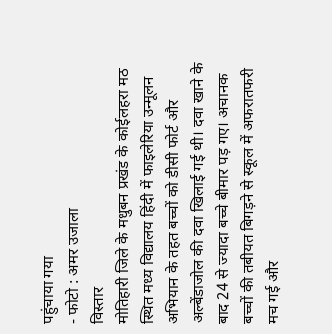पहुंचाया गया
- फोटो : अमर उजाला
विस्तार
मोतिहारी जिले के मधुबन प्रखंड के कोईलहरा मठ स्थित मध्य विद्यालय हिंदी में फाइलेरिया उन्मूलन अभियान के तहत बच्चों को डीसी फोर्ट और अल्बेंडाजोल की दवा खिलाई गई थी। दवा खाने के बाद 24 से ज्यादा बच्चे बीमार पड़ गए। अचानक बच्चों की तबीयत बिगड़ने से स्कूल में अफरातफरी मच गई और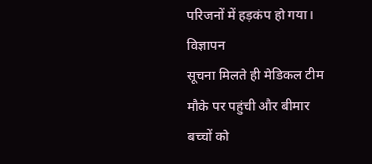परिजनों में हड़कंप हो गया।
विज्ञापन
सूचना मिलते ही मेडिकल टीम मौके पर पहुंची और बीमार बच्चों को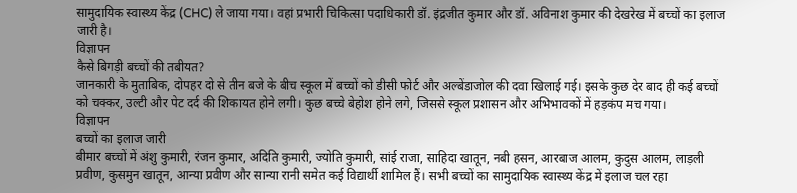सामुदायिक स्वास्थ्य केंद्र (CHC) ले जाया गया। वहां प्रभारी चिकित्सा पदाधिकारी डॉ. इंद्रजीत कुमार और डॉ. अविनाश कुमार की देखरेख में बच्चों का इलाज जारी है।
विज्ञापन
कैसे बिगड़ी बच्चों की तबीयत?
जानकारी के मुताबिक, दोपहर दो से तीन बजे के बीच स्कूल में बच्चों को डीसी फोर्ट और अल्बेंडाजोल की दवा खिलाई गई। इसके कुछ देर बाद ही कई बच्चों को चक्कर, उल्टी और पेट दर्द की शिकायत होने लगी। कुछ बच्चे बेहोश होने लगे, जिससे स्कूल प्रशासन और अभिभावकों में हड़कंप मच गया।
विज्ञापन
बच्चों का इलाज जारी
बीमार बच्चों में अंशु कुमारी, रंजन कुमार, अदिति कुमारी, ज्योति कुमारी, सांई राजा, साहिदा खातून, नबी हसन, आरबाज आलम, कुदुस आलम, लाड़ली प्रवीण, कुसमुन खातून, आन्या प्रवीण और सान्या रानी समेत कई विद्यार्थी शामिल हैं। सभी बच्चों का सामुदायिक स्वास्थ्य केंद्र में इलाज चल रहा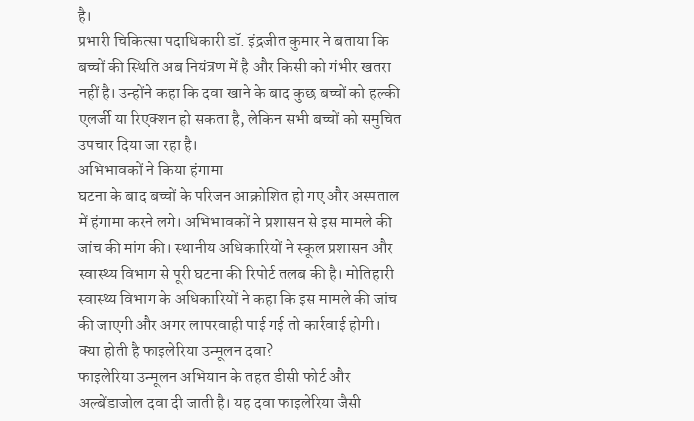है।
प्रभारी चिकित्सा पदाधिकारी डॉ. इंद्रजीत कुमार ने बताया कि बच्चों की स्थिति अब नियंत्रण में है और किसी को गंभीर खतरा नहीं है। उन्होंने कहा कि दवा खाने के बाद कुछ बच्चों को हल्की एलर्जी या रिएक्शन हो सकता है, लेकिन सभी बच्चों को समुचित उपचार दिया जा रहा है।
अभिभावकों ने किया हंगामा
घटना के बाद बच्चों के परिजन आक्रोशित हो गए और अस्पताल में हंगामा करने लगे। अभिभावकों ने प्रशासन से इस मामले की जांच की मांग की। स्थानीय अधिकारियों ने स्कूल प्रशासन और स्वास्थ्य विभाग से पूरी घटना की रिपोर्ट तलब की है। मोतिहारी स्वास्थ्य विभाग के अधिकारियों ने कहा कि इस मामले की जांच की जाएगी और अगर लापरवाही पाई गई तो कार्रवाई होगी।
क्या होती है फाइलेरिया उन्मूलन दवा?
फाइलेरिया उन्मूलन अभियान के तहत डीसी फोर्ट और अल्बेंडाजोल दवा दी जाती है। यह दवा फाइलेरिया जैसी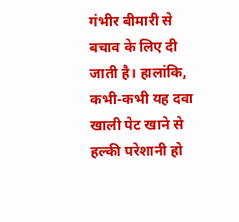गंभीर बीमारी से बचाव के लिए दी जाती है। हालांकि, कभी-कभी यह दवा खाली पेट खाने से हल्की परेशानी हो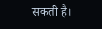सकती है।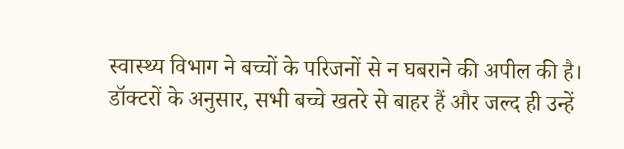स्वास्थ्य विभाग ने बच्चों के परिजनों से न घबराने की अपील की है। डॉक्टरों के अनुसार, सभी बच्चे खतरे से बाहर हैं और जल्द ही उन्हें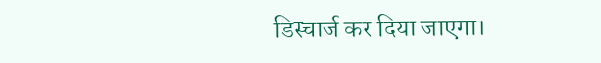डिस्चार्ज कर दिया जाएगा।